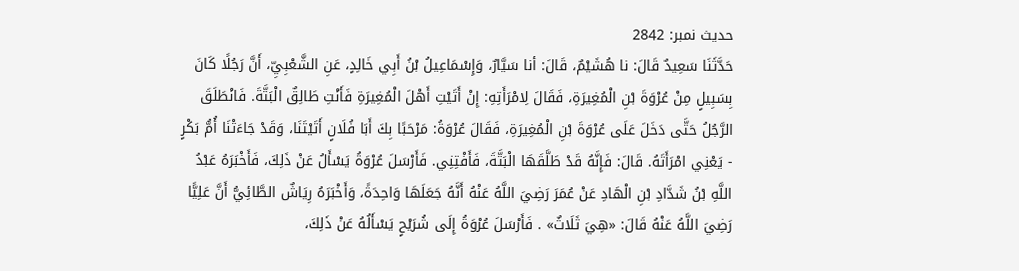حدیث نمبر: 2842
حَدَّثَنَا سَعِيدٌ قَالَ: نا هُشَيْمٌ، قَالَ: أنا سَيَّارٌ، وَإِسْمَاعِيلُ بْنُ أَبِي خَالِدٍ، عَنِ الشَّعْبِيِّ، أَنَّ رَجُلًا كَانَ بِسَبِيلٍ مِنْ عُرْوَةَ بْنِ الْمُغِيرَةِ، فَقَالَ لِامْرَأَتِهِ: إِنْ أَتَيْتِ أَهْلَ الْمُغِيرَةِ فَأَنْتِ طَالِقٌ الْبَتَّةَ. فَانْطَلَقَ الرَّجُلُ حَتَّى دَخَلَ عَلَى عُرْوَةَ بْنِ الْمُغِيرَةِ، فَقَالَ عُرْوَةُ: مَرْحَبًا بِكَ أَبَا فُلَانٍ أَتَيْتَنَا، وَقَدْ جَاءَتْنَا أُمُّ بَكْرٍ - يَعْنِي امْرَأَتَهُ. قَالَ: فَإِنَّهُ قَدْ طَلَّقَهَا الْبَتَّةَ، فَأَفْتِنِي. فَأَرْسَلَ عُرْوَةُ يَسْأَلُ عَنْ ذَلِكَ، فَأَخْبَرَهُ عَبْدُ اللَّهِ بْنُ شَدَّادِ بْنِ الْهَادِ عَنْ عُمَرَ رَضِيَ اللَّهُ عَنْهُ أَنَّهُ جَعَلَهَا وَاحِدَةً، وَأَخْبَرَهُ رِيَاشٌ الطَّائِيُّ أَنَّ عَلِيًّا رَضِيَ اللَّهُ عَنْهُ قَالَ: «هِيَ ثَلَاثٌ» . فَأَرْسَلَ عُرْوَةُ إِلَى شُرَيْحٍ يَسْأَلُهُ عَنْ ذَلِكَ،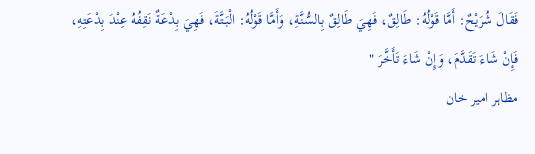فَقَالَ شُرَيْحٌ: أَمَّا قَوْلُهُ: طَالِقٌ، فَهِيَ طَالِقٌ بِالسُّنَّةِ، وَأَمَّا قَوْلُهُ: الْبَتَّةَ، فَهِيَ بِدْعَةٌ نَقِفُهُ عِنْدَ بِدْعَتِهِ، فَإِنْ شَاءَ تَقَدَّمَ، وَإِنْ شَاءَ تَأَخَّرَ "
مظاہر امیر خان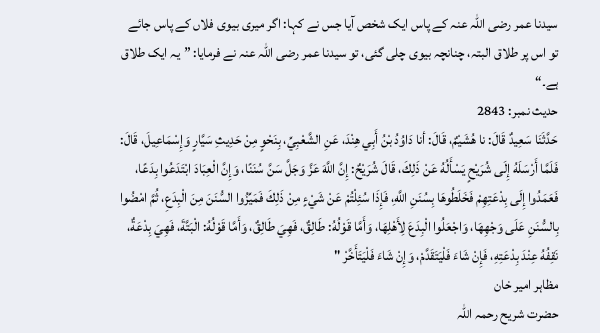سیدنا عمر رضی اللہ عنہ کے پاس ایک شخص آیا جس نے کہا: اگر میری بیوی فلاں کے پاس جائے تو اس پر طلاق البتہ، چنانچہ بیوی چلی گئی، تو سیدنا عمر رضی اللہ عنہ نے فرمایا: ”یہ ایک طلاق ہے۔“
حدیث نمبر: 2843
حَدَّثَنَا سَعِيدٌ قَالَ: نا هُشَيْمٌ، قَالَ: أنا دَاوُدُ بْنُ أَبِي هِنْدَ، عَنِ الشَّعْبِيِّ، بِنَحْوٍ مِنْ حَدِيثِ سَيَّارٍ وَإِسْمَاعِيلَ، قَالَ: فَلَمَّا أَرْسَلَهُ إِلَى شُرَيْحٍ يَسْأَلُهُ عَنْ ذَلِكَ، قَالَ شُرَيْحٌ: إِنَّ اللَّهَ عَزَّ وَجَلَّ سَنَّ سُنَنًا، وَإِنَّ الْعِبَادَ ابْتَدَعُوا بِدَعًا، فَعَمَدُوا إِلَى بِدْعَتِهِمْ فَخَلَطُوهَا بِسُنَنِ اللَّهِ، فَإِذَا سُئِلْتُمْ عَنْ شَيْءٍ مِنْ ذَلِكَ فَمَيِّزُوا السُّنَنَ مِنَ الْبِدَعِ، ثُمَّ امْضُوا بِالسُّنَنِ عَلَى وَجْهِهَا، وَاجْعَلُوا الْبِدَعَ لِأَهْلِهَا، وَأَمَّا قَوْلُهُ: طَالِقٌ، فَهِيَ طَالِقٌ، وَأَمَّا قَوْلُهُ: الْبَتَّةَ، فَهِيَ بِدْعَةٌ، نَقِفُهُ عِنْدَ بِدْعَتِهِ، فَإِنْ شَاءَ فَلْيَتَقَدَّمْ، وَإِنْ شَاءَ فَلْيَتَأَخَّرْ "
مظاہر امیر خان
حضرت شریح رحمہ اللہ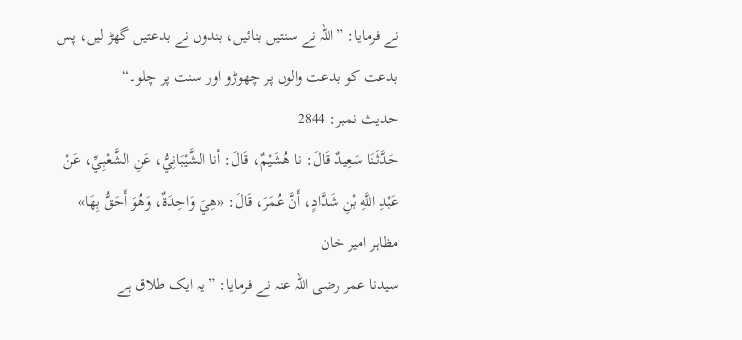نے فرمایا: ”اللہ نے سنتیں بنائیں، بندوں نے بدعتیں گھڑ لیں، پس بدعت کو بدعت والوں پر چھوڑو اور سنت پر چلو۔“
حدیث نمبر: 2844
حَدَّثَنَا سَعِيدٌ قَالَ: نا هُشَيْمٌ، قَالَ: أنا الشَّيْبَانِيُّ، عَنِ الشَّعْبِيِّ، عَنْ عَبْدِ اللَّهِ بْنِ شَدَّادٍ، أَنَّ عُمَرَ، قَالَ: «هِيَ وَاحِدَةٌ، وَهُوَ أَحَقُّ بِهَا»
مظاہر امیر خان
سیدنا عمر رضی اللہ عنہ نے فرمایا: ”یہ ایک طلاق ہے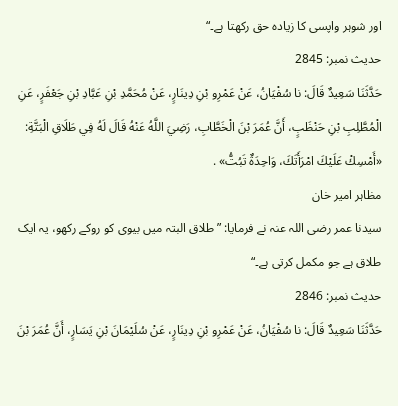اور شوہر واپسی کا زیادہ حق رکھتا ہے۔“
حدیث نمبر: 2845
حَدَّثَنَا سَعِيدٌ قَالَ: نا سُفْيَانُ، عَنْ عَمْرِو بْنِ دِينَارٍ، عَنْ مُحَمَّدِ بْنِ عَبَّادِ بْنِ جَعْفَرٍ، عَنِ الْمُطَّلِبِ بْنِ حَنْظَبٍ، أَنَّ عُمَرَ بْنَ الْخَطَّابِ، رَضِيَ اللَّهُ عَنْهُ قَالَ لَهُ فِي طَلَاقِ الْبَتَّةِ: «أَمْسِكْ عَلَيْكَ امْرَأَتَكَ، وَاحِدَةٌ تَبُتُّ» .
مظاہر امیر خان
سیدنا عمر رضی اللہ عنہ نے فرمایا: ”طلاق البتہ میں بیوی کو روکے رکھو، یہ ایک طلاق ہے جو مکمل کرتی ہے۔“
حدیث نمبر: 2846
حَدَّثَنَا سَعِيدٌ قَالَ: نا سُفْيَانُ، عَنْ عَمْرِو بْنِ دِينَارٍ، عَنْ سُلَيْمَانَ بْنِ يَسَارٍ، أَنَّ عُمَرَ بْنَ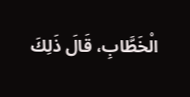الْخَطَّابِ، قَالَ ذَلِكَ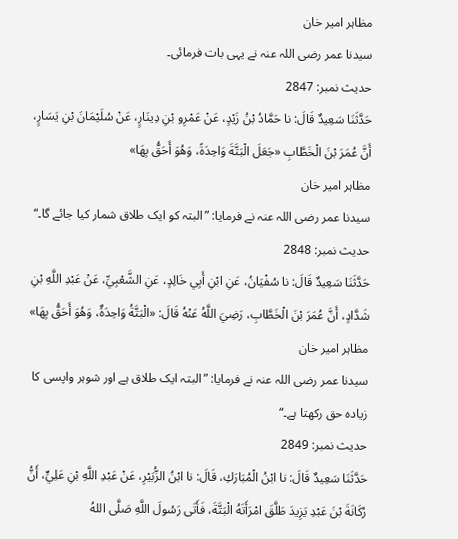مظاہر امیر خان
سیدنا عمر رضی اللہ عنہ نے یہی بات فرمائی۔
حدیث نمبر: 2847
حَدَّثَنَا سَعِيدٌ قَالَ: نا حَمَّادُ بْنُ زَيْدٍ، عَنْ عَمْرِو بْنِ دِينَارٍ، عَنْ سُلَيْمَانَ بْنِ يَسَارٍ، أَنَّ عُمَرَ بْنَ الْخَطَّابِ «جَعَلَ الْبَتَّةَ وَاحِدَةً، وَهُوَ أَحَقُّ بِهَا»
مظاہر امیر خان
سیدنا عمر رضی اللہ عنہ نے فرمایا: ”البتہ کو ایک طلاق شمار کیا جائے گا۔“
حدیث نمبر: 2848
حَدَّثَنَا سَعِيدٌ قَالَ: نا سُفْيَانُ، عَنِ ابْنِ أَبِي خَالِدٍ، عَنِ الشَّعْبِيِّ، عَنْ عَبْدِ اللَّهِ بْنِ شَدَّادٍ، أَنَّ عُمَرَ بْنَ الْخَطَّابِ، رَضِيَ اللَّهُ عَنْهُ قَالَ: «الْبَتَّةُ وَاحِدَةٌ، وَهُوَ أَحَقُّ بِهَا»
مظاہر امیر خان
سیدنا عمر رضی اللہ عنہ نے فرمایا: ”البتہ ایک طلاق ہے اور شوہر واپسی کا زیادہ حق رکھتا ہے۔“
حدیث نمبر: 2849
حَدَّثَنَا سَعِيدٌ قَالَ: نا ابْنُ الْمُبَارَكِ، قَالَ: نا ابْنُ الزُّبَيْرِ، عَنْ عَبْدِ اللَّهِ بْنِ عَلِيٍّ، أَنُّ رُكَانَةَ بْنَ عَبْدِ يَزِيدَ طَلَّقَ امْرَأَتَهُ الْبَتَّةَ، فَأَتَى رَسُولَ اللَّهِ صَلَّى اللهُ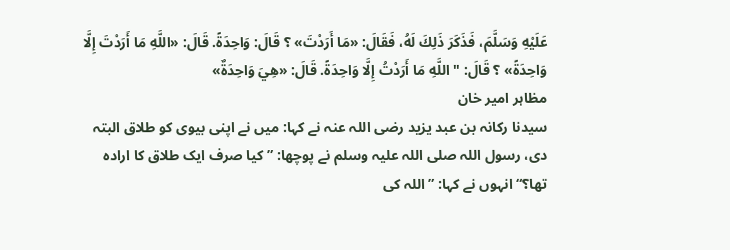عَلَيْهِ وَسَلَّمَ، فَذَكَرَ ذَلِكَ لَهُ، فَقَالَ: «مَا أَرَدْتَ» ؟ قَالَ: وَاحِدَةً. قَالَ: «اللَّهِ مَا أَرَدْتَ إِلَّا وَاحِدَةً» ؟ قَالَ: " اللَّهِ مَا أَرَدْتُ إِلَّا وَاحِدَةً. قَالَ: «هِيَ وَاحِدَةٌ»
مظاہر امیر خان
سیدنا رکانہ بن عبد یزید رضی اللہ عنہ نے کہا: میں نے اپنی بیوی کو طلاق البتہ دی، رسول اللہ صلی اللہ علیہ وسلم نے پوچھا: ”کیا صرف ایک طلاق کا ارادہ تھا؟“ انہوں نے کہا: ”اللہ کی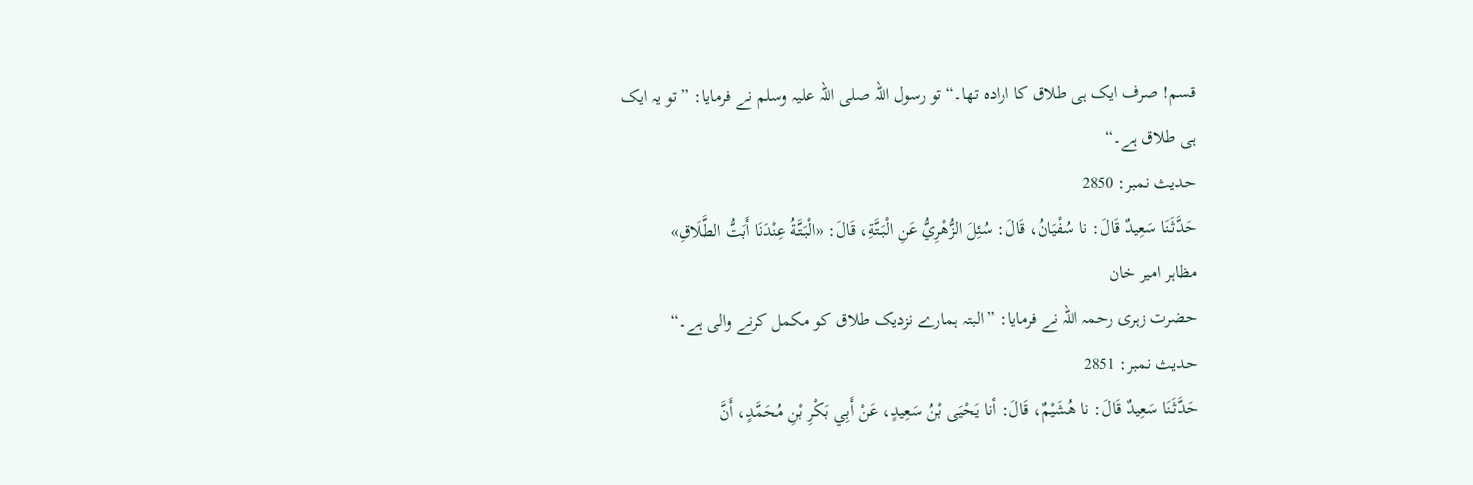قسم! صرف ایک ہی طلاق کا ارادہ تھا۔“ تو رسول اللہ صلی اللہ علیہ وسلم نے فرمایا: ”تو یہ ایک ہی طلاق ہے۔“
حدیث نمبر: 2850
حَدَّثَنَا سَعِيدٌ قَالَ: نا سُفْيَانُ، قَالَ: سُئِلَ الزُّهْرِيُّ عَنِ الْبَتَّةِ، قَالَ: «الْبَتَّةُ عِنْدَنَا أَبَتُّ الطَّلَاقِ»
مظاہر امیر خان
حضرت زہری رحمہ اللہ نے فرمایا: ”البتہ ہمارے نزدیک طلاق کو مکمل کرنے والی ہے۔“
حدیث نمبر: 2851
حَدَّثَنَا سَعِيدٌ قَالَ: نا هُشَيْمٌ، قَالَ: أنا يَحْيَى بْنُ سَعِيدٍ، عَنْ أَبِي بَكْرِ بْنِ مُحَمَّدٍ، أَنَّ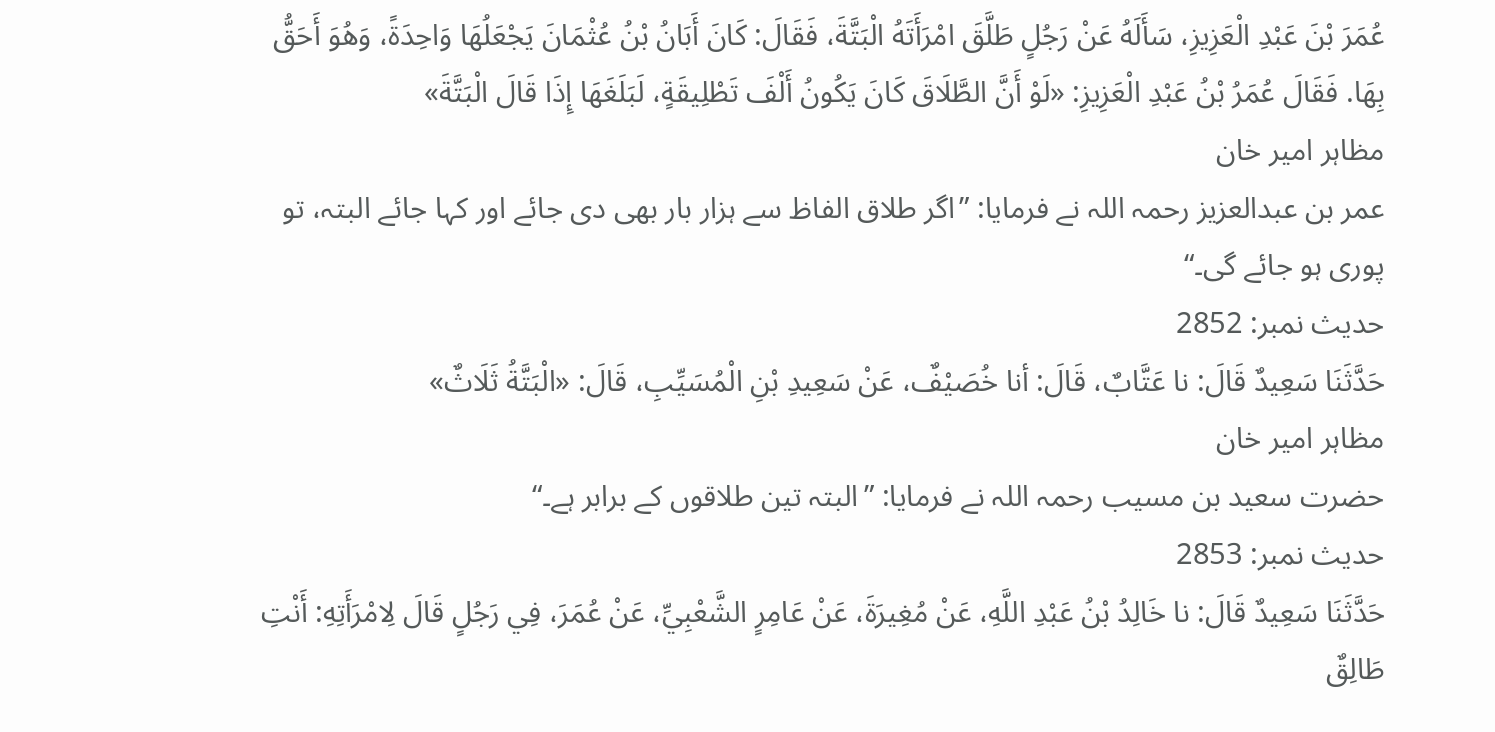عُمَرَ بْنَ عَبْدِ الْعَزِيزِ، سَأَلَهُ عَنْ رَجُلٍ طَلَّقَ امْرَأَتَهُ الْبَتَّةَ، فَقَالَ: كَانَ أَبَانُ بْنُ عُثْمَانَ يَجْعَلُهَا وَاحِدَةً، وَهُوَ أَحَقُّ بِهَا. فَقَالَ عُمَرُ بْنُ عَبْدِ الْعَزِيزِ: «لَوْ أَنَّ الطَّلَاقَ كَانَ يَكُونُ أَلْفَ تَطْلِيقَةٍ، لَبَلَغَهَا إِذَا قَالَ الْبَتَّةَ»
مظاہر امیر خان
عمر بن عبدالعزیز رحمہ اللہ نے فرمایا: ”اگر طلاق الفاظ سے ہزار بار بھی دی جائے اور کہا جائے البتہ، تو پوری ہو جائے گی۔“
حدیث نمبر: 2852
حَدَّثَنَا سَعِيدٌ قَالَ: نا عَتَّابٌ، قَالَ: أنا خُصَيْفٌ، عَنْ سَعِيدِ بْنِ الْمُسَيِّبِ، قَالَ: «الْبَتَّةُ ثَلَاثٌ»
مظاہر امیر خان
حضرت سعید بن مسیب رحمہ اللہ نے فرمایا: ”البتہ تین طلاقوں کے برابر ہے۔“
حدیث نمبر: 2853
حَدَّثَنَا سَعِيدٌ قَالَ: نا خَالِدُ بْنُ عَبْدِ اللَّهِ، عَنْ مُغِيرَةَ، عَنْ عَامِرٍ الشَّعْبِيِّ، عَنْ عُمَرَ، فِي رَجُلٍ قَالَ لِامْرَأَتِهِ: أَنْتِ طَالِقٌ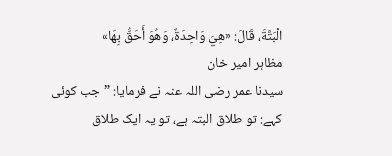الْبَتَّةَ، قَالَ: «هِيَ وَاحِدَةٌ، وَهُوَ أَحَقُّ بِهَا»
مظاہر امیر خان
سیدنا عمر رضی اللہ عنہ نے فرمایا: ”جب کوئی کہے: تو طلاق البتہ ہے، تو یہ ایک طلاق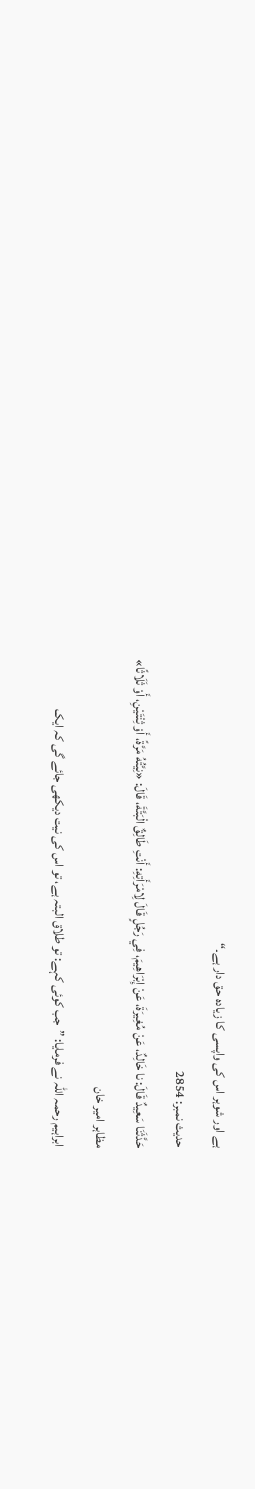ہے اور شوہر اس کی واپسی کا زیادہ حق دار ہے۔“
حدیث نمبر: 2854
حَدَّثَنَا سَعِيدٌ قَالَ: نا خَالِدٌ، عَنْ مُغِيرَةَ، عَنْ إِبْرَاهِيمَ، فِي رَجُلٍ قَالَ لِامْرَأَتِهِ: أَنْتِ طَالِقٌ الْبَتَّةَ، قَالَ: «نِيَّتُهُ مَرَّةً، أَوْ ثِنْتَيْنِ، أَوْ ثَلَاثًا»
مظاہر امیر خان
ابراہیم رحمہ اللہ نے فرمایا: ”جب کوئی کہے: تو طلاق البتہ ہے، تو اس کی نیت دیکھی جائے گی کہ ایک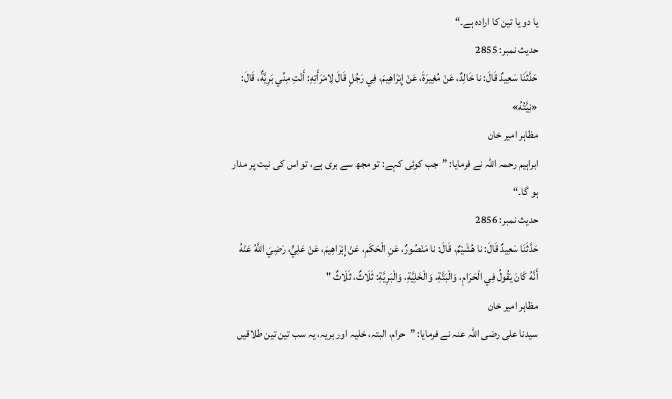یا دو یا تین کا ارادہ ہے۔“
حدیث نمبر: 2855
حَدَّثَنَا سَعِيدٌ قَالَ: نا خَالِدٌ، عَنْ مُغِيرَةَ، عَنْ إِبْرَاهِيمَ، فِي رَجُلٍ قَالَ لِامْرَأَتِهِ: أَنْتِ مِنِّي بَرِيَّةٌ، قَالَ: «نِيَّتُهُ»
مظاہر امیر خان
ابراہیم رحمہ اللہ نے فرمایا: ”جب کوئی کہے: تو مجھ سے بری ہے، تو اس کی نیت پر مدار ہو گا۔“
حدیث نمبر: 2856
حَدَّثَنَا سَعِيدٌ قَالَ: نا هُشَيْمٌ، قَالَ: نا مَنْصُورٌ، عَنِ الْحَكَمِ، عَنْ إِبْرَاهِيمَ، عَنْ عَلِيٍّ، رَضِيَ اللَّهُ عَنْهُ أَنَّهُ كَانَ يَقُولُ فِي الْحَرَامِ، وَالْبَتَّةِ، وَالْخَلِيَّةِ، وَالْبَرِيَّةِ: ثَلَاثٌ، ثَلَاثٌ "
مظاہر امیر خان
سیدنا علی رضی اللہ عنہ نے فرمایا: ”حرام، البتہ، خلیہ اور بریہ، یہ سب تین تین طلاقیں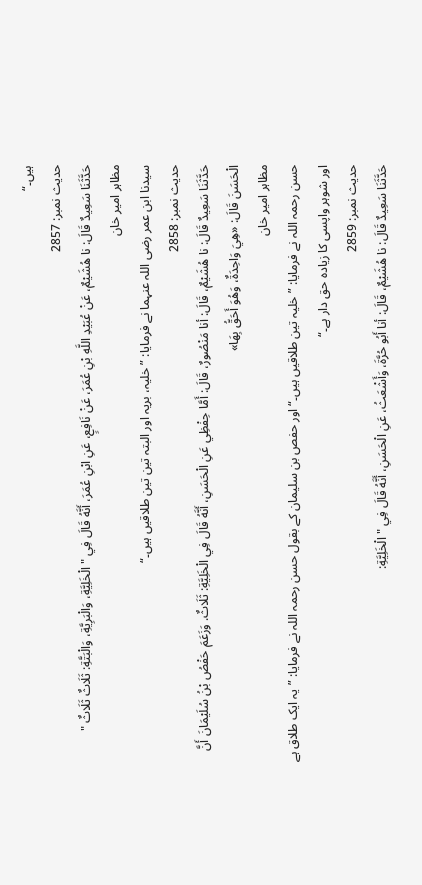ہیں۔“
حدیث نمبر: 2857
حَدَّثَنَا سَعِيدٌ قَالَ: نا هُشَيْمٌ، عَنْ عُبَيْدِ اللَّهِ بْنِ عُمَرَ، عَنْ نَافِعٍ، عَنِ ابْنِ عُمَرَ، أَنَّهُ قَالَ فِي " الْخَلِيَّةِ، وَالْبَرِيَّةِ، وَالْبَتَّةِ: ثَلَاثٌ ثَلَاثٌ "
مظاہر امیر خان
سیدنا ابن عمر رضی اللہ عنہما نے فرمایا: ”خلیہ، بریہ اور البتہ تین تین طلاقیں ہیں۔“
حدیث نمبر: 2858
حَدَّثَنَا سَعِيدٌ قَالَ: نا هُشَيْمٌ، قَالَ: أنا مَنْصُورٌ، قَالَ: أَمَّا حِفْظِي عَنِ الْحَسَنِ، أَنَّهُ قَالَ فِي الْخَلِيَّةِ: ثَلَاثٌ. وَزَعَمَ حَفْصُ بْنُ سُلَيْمَانَ أَنَّ الْحَسَنَ قَالَ: «هِيَ وَاحِدَةٌ، وَهُوَ أَحَقُّ بِهَا»
مظاہر امیر خان
حسن رحمہ اللہ نے فرمایا: ”خلیہ تین طلاقیں ہیں۔“ اور حفص بن سلیمان کے بقول حسن رحمہ اللہ نے فرمایا: ”یہ ایک طلاق ہے اور شوہر واپسی کا زیادہ حق دار ہے۔“
حدیث نمبر: 2859
حَدَّثَنَا سَعِيدٌ قَالَ: نا هُشَيْمٌ، قَالَ: أنا أَبُو حُرَّةَ، وَأَشْعَثُ، عَنِ الْحَسَنِ، أَنَّهُ قَالَ فِي " الْخَلِيَّةِ: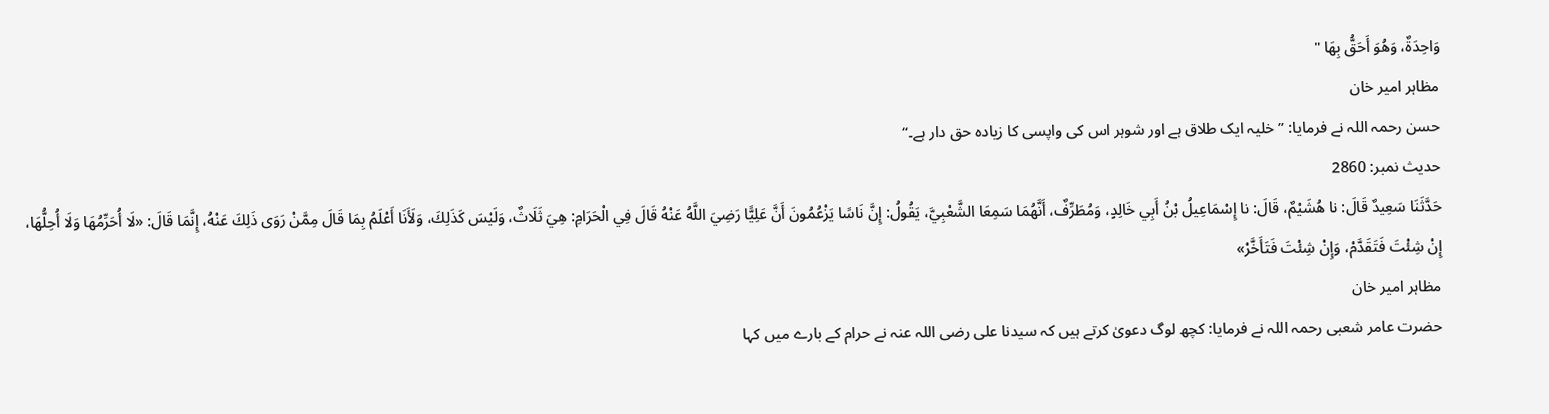وَاحِدَةٌ، وَهُوَ أَحَقُّ بِهَا "
مظاہر امیر خان
حسن رحمہ اللہ نے فرمایا: ”خلیہ ایک طلاق ہے اور شوہر اس کی واپسی کا زیادہ حق دار ہے۔“
حدیث نمبر: 2860
حَدَّثَنَا سَعِيدٌ قَالَ: نا هُشَيْمٌ، قَالَ: نا إِسْمَاعِيلُ بْنُ أَبِي خَالِدٍ، وَمُطَرِّفٌ، أَنَّهُمَا سَمِعَا الشَّعْبِيَّ، يَقُولُ: إِنَّ نَاسًا يَزْعُمُونَ أَنَّ عَلِيًّا رَضِيَ اللَّهُ عَنْهُ قَالَ فِي الْحَرَامِ: هِيَ ثَلَاثٌ، وَلَيْسَ كَذَلِكَ، وَلَأَنَا أَعْلَمُ بِمَا قَالَ مِمَّنْ رَوَى ذَلِكَ عَنْهُ، إِنَّمَا قَالَ: «لَا أُحَرِّمُهَا وَلَا أُحِلُّهَا، إِنْ شِئْتَ فَتَقَدَّمْ، وَإِنْ شِئْتَ فَتَأَخَّرْ»
مظاہر امیر خان
حضرت عامر شعبی رحمہ اللہ نے فرمایا: کچھ لوگ دعویٰ کرتے ہیں کہ سیدنا علی رضی اللہ عنہ نے حرام کے بارے میں کہا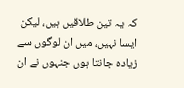کہ یہ تین طلاقیں ہیں، لیکن ایسا نہیں، میں ان لوگوں سے زیادہ جانتا ہوں جنہوں نے ان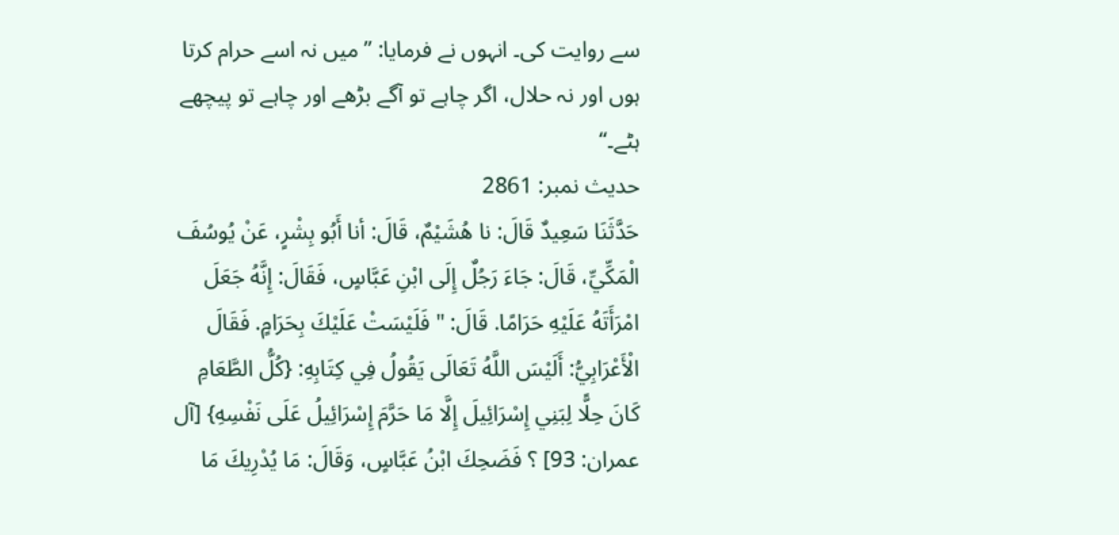سے روایت کی۔ انہوں نے فرمایا: ”میں نہ اسے حرام کرتا ہوں اور نہ حلال، اگر چاہے تو آگے بڑھے اور چاہے تو پیچھے ہٹے۔“
حدیث نمبر: 2861
حَدَّثَنَا سَعِيدٌ قَالَ: نا هُشَيْمٌ، قَالَ: أنا أَبُو بِشْرٍ، عَنْ يُوسُفَ الْمَكِّيِّ، قَالَ: جَاءَ رَجُلٌ إِلَى ابْنِ عَبَّاسٍ، فَقَالَ: إِنَّهُ جَعَلَ امْرَأَتَهُ عَلَيْهِ حَرَامًا. قَالَ: " فَلَيْسَتْ عَلَيْكَ بِحَرَامٍ. فَقَالَ الْأَعْرَابِيُّ: أَلَيْسَ اللَّهُ تَعَالَى يَقُولُ فِي كِتَابِهِ: {كُلُّ الطَّعَامِ كَانَ حِلًّا لِبَنِي إِسْرَائِيلَ إِلَّا مَا حَرَّمَ إِسْرَائِيلُ عَلَى نَفْسِهِ} [آل عمران: 93] ؟ فَضَحِكَ ابْنُ عَبَّاسٍ، وَقَالَ: مَا يُدْرِيكَ مَا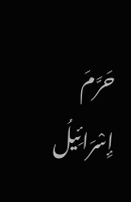حَرَّمَ إِسْرَائِيلُ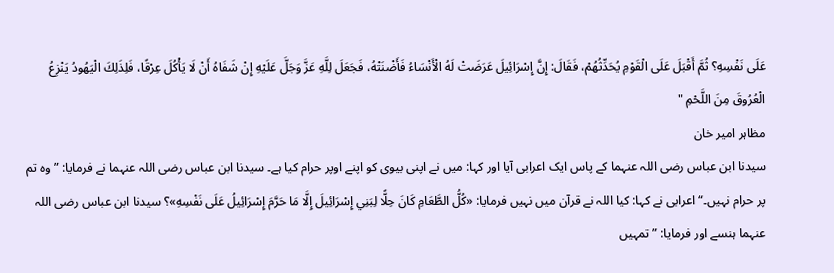عَلَى نَفْسِهِ؟ ثُمَّ أَقْبَلَ عَلَى الْقَوْمِ يُحَدِّثُهُمْ، فَقَالَ: إِنَّ إِسْرَائِيلَ عَرَضَتْ لَهُ الْأَنْسَاءُ فَأَضْنَتْهُ، فَجَعَلَ لِلَّهِ عَزَّ وَجَلَّ عَلَيْهِ إِنْ شَفَاهُ أَنْ لَا يَأْكُلَ عِرْقًا، فَلِذَلِكَ الْيَهُودُ يَنْزِعُ الْعُرُوقَ مِنَ اللَّحْمِ "
مظاہر امیر خان
سیدنا ابن عباس رضی اللہ عنہما کے پاس ایک اعرابی آیا اور کہا: میں نے اپنی بیوی کو اپنے اوپر حرام کیا ہے۔ سیدنا ابن عباس رضی اللہ عنہما نے فرمایا: ”وہ تم پر حرام نہیں۔“ اعرابی نے کہا: کیا اللہ نے قرآن میں نہیں فرمایا: «كُلُّ الطَّعَامِ كَانَ حِلًّا لِبَنِي إِسْرَائِيلَ إِلَّا مَا حَرَّمَ إِسْرَائِيلُ عَلَى نَفْسِهِ»؟ سیدنا ابن عباس رضی اللہ عنہما ہنسے اور فرمایا: ”تمہیں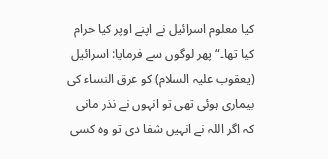کیا معلوم اسرائیل نے اپنے اوپر کیا حرام کیا تھا۔“ پھر لوگوں سے فرمایا: اسرائیل (یعقوب علیہ السلام) کو عرق النساء کی بیماری ہوئی تھی تو انہوں نے نذر مانی کہ اگر اللہ نے انہیں شفا دی تو وہ کسی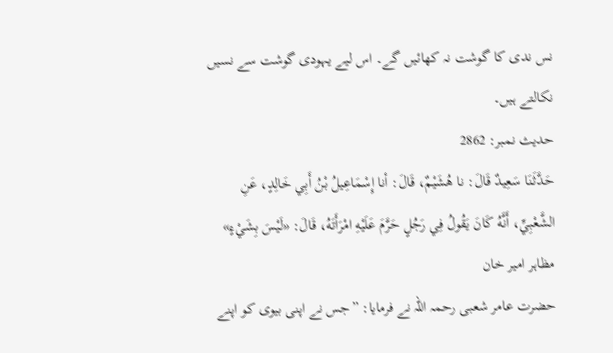نس ندی کا گوشت نہ کھائیں گے۔ اس لیے یہودی گوشت سے نسیں نکالتے ہیں۔
حدیث نمبر: 2862
حَدَّثَنَا سَعِيدٌ قَالَ: نا هُشَيْمٌ، قَالَ: أنا إِسْمَاعِيلُ بْنُ أَبِي خَالِدٍ، عَنِ الشَّعْبِيِّ، أَنَّهُ كَانَ يَقُولُ فِي رَجُلٍ حَرَّمَ عَلَيْهِ امْرَأَتَهُ، قَالَ: «لَيْسَ بِشَيْءٍ»
مظاہر امیر خان
حضرت عامر شعبی رحمہ اللہ نے فرمایا: ”جس نے اپنی بیوی کو اپنے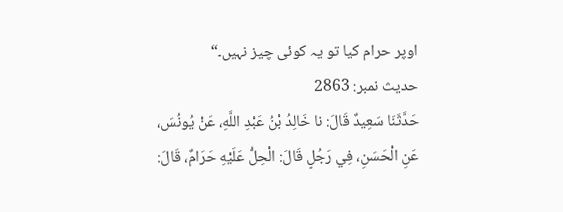اوپر حرام کیا تو یہ کوئی چیز نہیں۔“
حدیث نمبر: 2863
حَدَّثَنَا سَعِيدٌ قَالَ: نا خَالِدُ بْنُ عَبْدِ اللَّهِ، عَنْ يُونُسَ، عَنِ الْحَسَنِ، فِي رَجُلٍ قَالَ: الْحِلُّ عَلَيْهِ حَرَامٌ، قَالَ: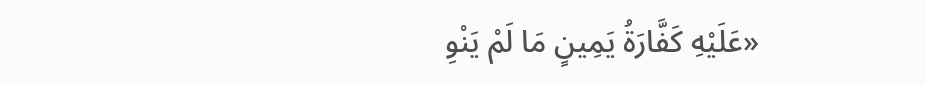«عَلَيْهِ كَفَّارَةُ يَمِينٍ مَا لَمْ يَنْوِ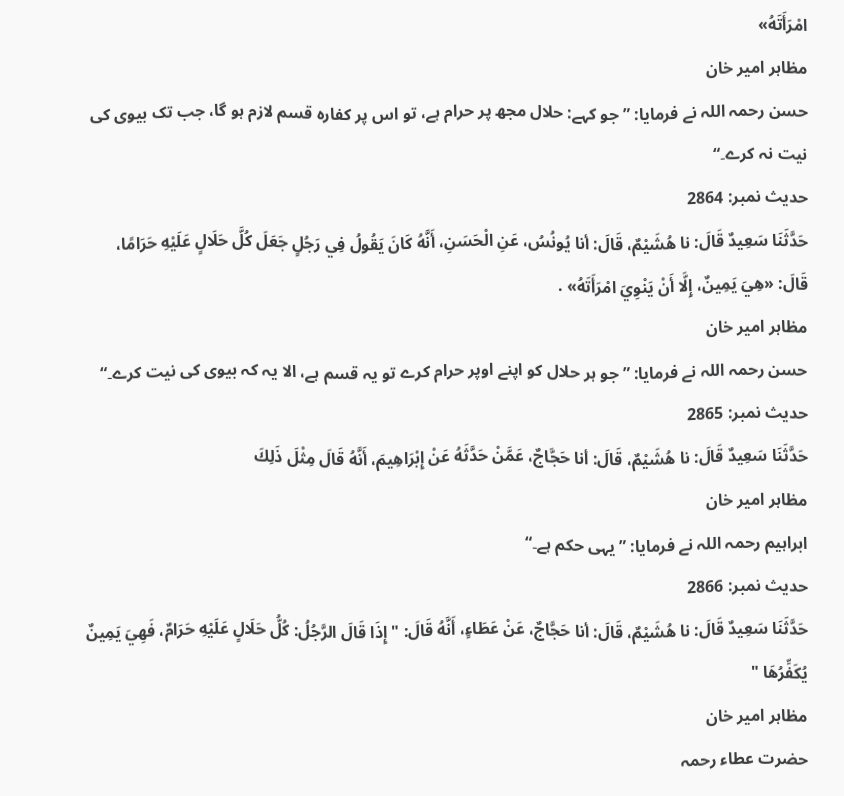امْرَأَتَهُ»
مظاہر امیر خان
حسن رحمہ اللہ نے فرمایا: ”جو کہے: حلال مجھ پر حرام ہے، تو اس پر کفارہ قسم لازم ہو گا، جب تک بیوی کی نیت نہ کرے۔“
حدیث نمبر: 2864
حَدَّثَنَا سَعِيدٌ قَالَ: نا هُشَيْمٌ، قَالَ: أنا يُونُسُ، عَنِ الْحَسَنِ، أَنَّهُ كَانَ يَقُولُ فِي رَجُلٍ جَعَلَ كُلَّ حَلَالٍ عَلَيْهِ حَرَامًا، قَالَ: «هِيَ يَمِينٌ، إِلَّا أَنْ يَنْوِيَ امْرَأَتَهُ» .
مظاہر امیر خان
حسن رحمہ اللہ نے فرمایا: ”جو ہر حلال کو اپنے اوپر حرام کرے تو یہ قسم ہے، الا یہ کہ بیوی کی نیت کرے۔“
حدیث نمبر: 2865
حَدَّثَنَا سَعِيدٌ قَالَ: نا هُشَيْمٌ، قَالَ: أنا حَجَّاجٌ، عَمَّنْ حَدَّثَهُ عَنْ إِبْرَاهِيمَ، أَنَّهُ قَالَ مِثْلَ ذَلِكَ
مظاہر امیر خان
ابراہیم رحمہ اللہ نے فرمایا: ”یہی حکم ہے۔“
حدیث نمبر: 2866
حَدَّثَنَا سَعِيدٌ قَالَ: نا هُشَيْمٌ، قَالَ: أنا حَجَّاجٌ، عَنْ عَطَاءٍ، أَنَّهُ قَالَ: " إِذَا قَالَ الرَّجُلُ: كُلُّ حَلَالٍ عَلَيْهِ حَرَامٌ، فَهِيَ يَمِينٌ يُكَفِّرُهَا "
مظاہر امیر خان
حضرت عطاء رحمہ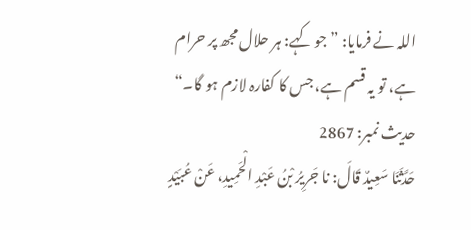اللہ نے فرمایا: ”جو کہے: ہر حلال مجھ پر حرام ہے، تو یہ قسم ہے، جس کا کفارہ لازم ہو گا۔“
حدیث نمبر: 2867
حَدَّثَنَا سَعِيدٌ قَالَ: نا جَرِيرُ بْنُ عَبْدِ الْحَمِيدِ، عَنْ عُبَيْدٍ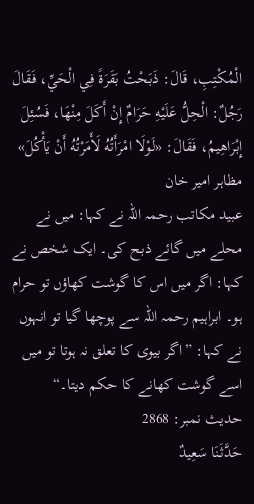الْمُكْتِبِ، قَالَ: ذَبَحْتُ بَقَرَةً فِي الْحَيِّ، فَقَالَ رَجُلٌ: الْحِلُّ عَلَيْهِ حَرَامٌ إِنْ أَكَلَ مِنْهَا، فَسُئِلَ إِبْرَاهِيمُ، فَقَالَ: «لَوْلَا امْرَأَتُهُ لَأَمَرْتُهُ أَنْ يَأْكُلَ»
مظاہر امیر خان
عبید مکاتب رحمہ اللہ نے کہا: میں نے محلے میں گائے ذبح کی۔ ایک شخص نے کہا: اگر میں اس کا گوشت کھاؤں تو حرام ہو۔ ابراہیم رحمہ اللہ سے پوچھا گیا تو انہوں نے کہا: ”اگر بیوی کا تعلق نہ ہوتا تو میں اسے گوشت کھانے کا حکم دیتا۔“
حدیث نمبر: 2868
حَدَّثَنَا سَعِيدٌ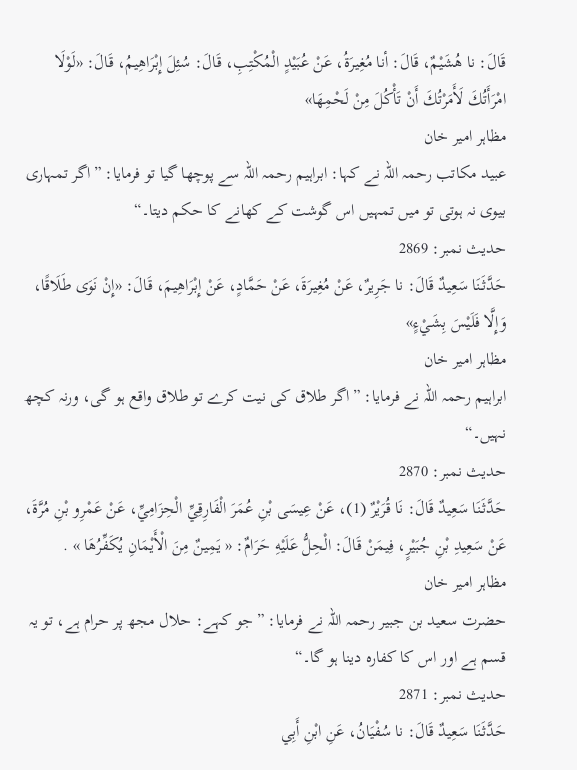قَالَ: نا هُشَيْمٌ، قَالَ: أنا مُغِيرَةُ، عَنْ عُبَيْدٍ الْمُكْتِبِ، قَالَ: سُئِلَ إِبْرَاهِيمُ، قَالَ: «لَوْلَا امْرَأَتُكَ لَأَمَرْتُكَ أَنْ تَأْكُلَ مِنْ لَحْمِهَا»
مظاہر امیر خان
عبید مکاتب رحمہ اللہ نے کہا: ابراہیم رحمہ اللہ سے پوچھا گیا تو فرمایا: ”اگر تمہاری بیوی نہ ہوتی تو میں تمہیں اس گوشت کے کھانے کا حکم دیتا۔“
حدیث نمبر: 2869
حَدَّثَنَا سَعِيدٌ قَالَ: نا جَرِيرٌ، عَنْ مُغِيرَةَ، عَنْ حَمَّادٍ، عَنْ إِبْرَاهِيمَ، قَالَ: «إِنْ نَوَى طَلَاقًا، وَإِلَّا فَلَيْسَ بِشَيْءٍ»
مظاہر امیر خان
ابراہیم رحمہ اللہ نے فرمایا: ”اگر طلاق کی نیت کرے تو طلاق واقع ہو گی، ورنہ کچھ نہیں۔“
حدیث نمبر: 2870
حَدَّثَنَا سَعِيدٌ قَالَ: نَا قُرَيْرٌ (1)، عَنْ عِيسَى بْنِ عُمَرَ الْفَارِقِيِّ الْحِزَامِيِّ، عَنْ عَمْرِو بْنِ مُرَّةَ، عَنْ سَعِيدِ بْنِ جُبَيْرٍ، فِيمَنْ قَالَ: الْحِلُّ عَلَيْهِ حَرَامٌ: « يَمِينٌ مِنَ الْأَيْمَانِ يُكَفِّرُهَا » .
مظاہر امیر خان
حضرت سعید بن جبیر رحمہ اللہ نے فرمایا: ”جو کہے: حلال مجھ پر حرام ہے، تو یہ قسم ہے اور اس کا کفارہ دینا ہو گا۔“
حدیث نمبر: 2871
حَدَّثَنَا سَعِيدٌ قَالَ: نا سُفْيَانُ، عَنِ ابْنِ أَبِي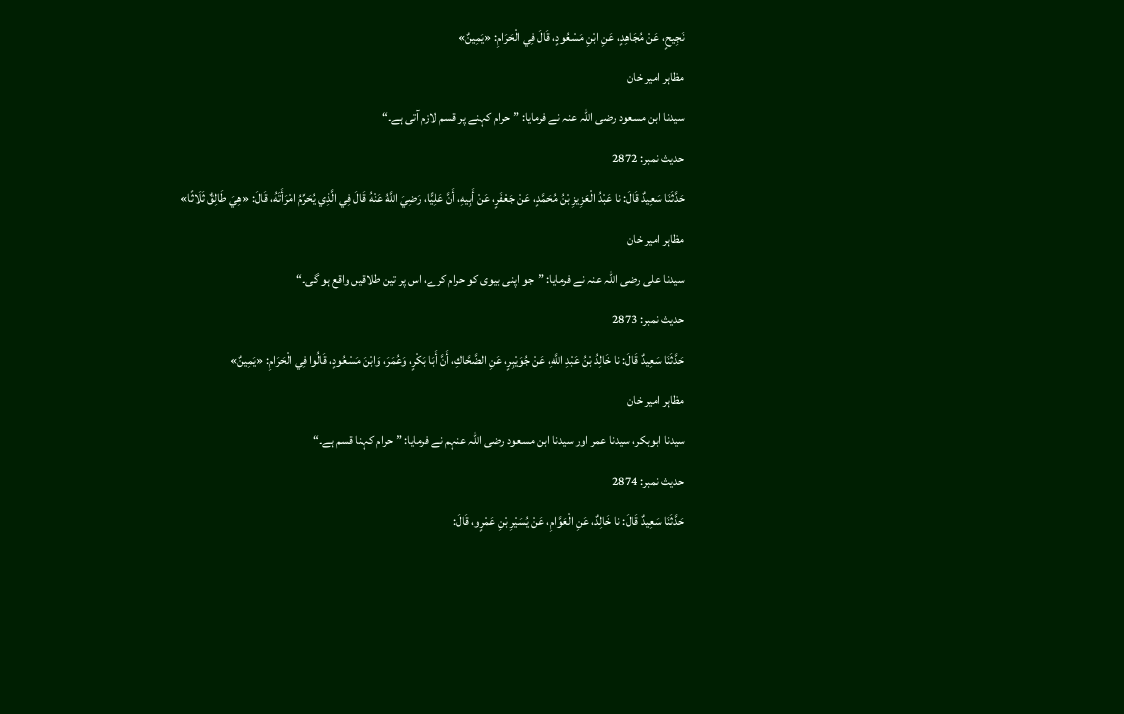نَجِيحٍ، عَنْ مُجَاهِدٍ، عَنِ ابْنِ مَسْعُودٍ، قَالَ فِي الْحَرَامِ: «يَمِينٌ»
مظاہر امیر خان
سیدنا ابن مسعود رضی اللہ عنہ نے فرمایا: ”حرام کہنے پر قسم لازم آتی ہے۔“
حدیث نمبر: 2872
حَدَّثَنَا سَعِيدٌ قَالَ: نا عَبْدُ الْعَزِيزِ بْنُ مُحَمَّدٍ، عَنْ جَعْفَرٍ، عَنْ أَبِيهِ، أَنَّ عَلِيًّا، رَضِيَ اللَّهُ عَنْهُ قَالَ فِي الَّذِي يُحَرِّمُ امْرَأَتَهُ، قَالَ: «هِيَ طَالِقٌ ثَلَاثًا»
مظاہر امیر خان
سیدنا علی رضی اللہ عنہ نے فرمایا: ”جو اپنی بیوی کو حرام کرے، اس پر تین طلاقیں واقع ہو گی۔“
حدیث نمبر: 2873
حَدَّثَنَا سَعِيدٌ قَالَ: نا خَالِدُ بْنُ عَبْدِ اللَّهِ، عَنْ جُوَيْبِرٍ، عَنِ الضَّحَّاكِ، أَنَّ أَبَا بَكْرٍ، وَعُمَرَ، وَابْنَ مَسْعُودٍ، قَالُوا فِي الْحَرَامِ: «يَمِينٌ»
مظاہر امیر خان
سیدنا ابوبکر، سیدنا عمر اور سیدنا ابن مسعود رضی اللہ عنہم نے فرمایا: ”حرام کہنا قسم ہے۔“
حدیث نمبر: 2874
حَدَّثَنَا سَعِيدٌ قَالَ: نا خَالِدٌ، عَنِ الْعَوَّامِ، عَنْ يُسَيْرِ بْنِ عَمْرٍو، قَالَ: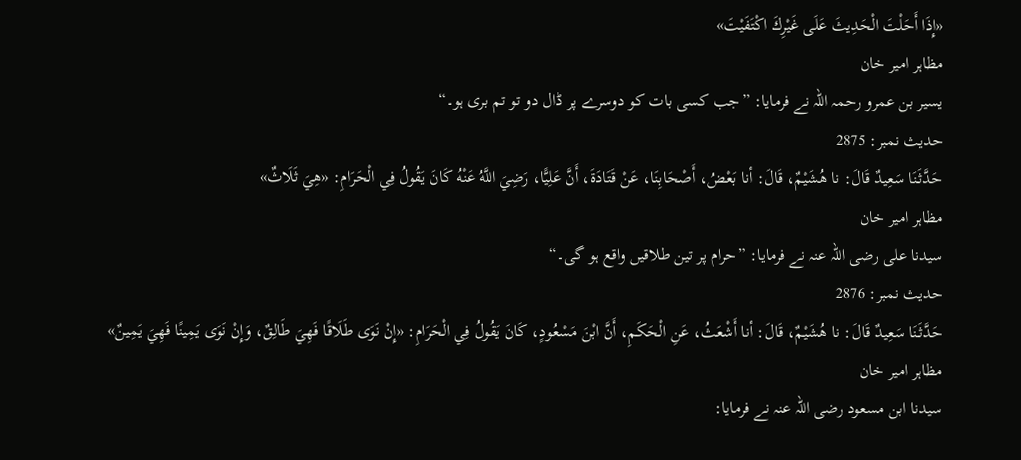«إِذَا أَحَلْتَ الْحَدِيثَ عَلَى غَيْرِكَ اكْتَفَيْتَ»
مظاہر امیر خان
یسیر بن عمرو رحمہ اللہ نے فرمایا: ”جب کسی بات کو دوسرے پر ڈال دو تو تم بری ہو۔“
حدیث نمبر: 2875
حَدَّثَنَا سَعِيدٌ قَالَ: نا هُشَيْمٌ، قَالَ: أنا بَعْضُ، أَصْحَابِنَا، عَنْ قَتَادَةَ، أَنَّ عَلِيًّا، رَضِيَ اللَّهُ عَنْهُ كَانَ يَقُولُ فِي الْحَرَامِ: «هِيَ ثَلَاثٌ»
مظاہر امیر خان
سیدنا علی رضی اللہ عنہ نے فرمایا: ”حرام پر تین طلاقیں واقع ہو گی۔“
حدیث نمبر: 2876
حَدَّثَنَا سَعِيدٌ قَالَ: نا هُشَيْمٌ، قَالَ: أنا أَشْعَثُ، عَنِ الْحَكَمِ، أَنَّ ابْنَ مَسْعُودٍ، كَانَ يَقُولُ فِي الْحَرَامِ: «إِنْ نَوَى طَلَاقًا فَهِيَ طَالِقٌ، وَإِنْ نَوَى يَمِينًا فَهِيَ يَمِينٌ»
مظاہر امیر خان
سیدنا ابن مسعود رضی اللہ عنہ نے فرمایا: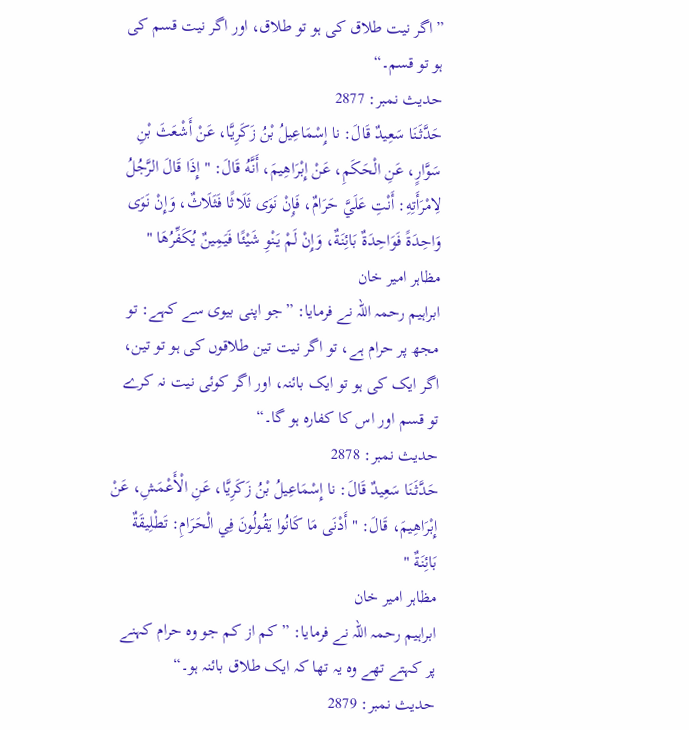”اگر نیت طلاق کی ہو تو طلاق، اور اگر نیت قسم کی ہو تو قسم۔“
حدیث نمبر: 2877
حَدَّثَنَا سَعِيدٌ قَالَ: نا إِسْمَاعِيلُ بْنُ زَكَرِيَّا، عَنْ أَشْعَثَ بْنِ سَوَّارٍ، عَنِ الْحَكَمِ، عَنْ إِبْرَاهِيمَ، أَنَّهُ قَالَ: " إِذَا قَالَ الرَّجُلُ لِامْرَأَتِهِ: أَنْتِ عَلَيَّ حَرَامٌ، فَإِنْ نَوَى ثَلَاثًا فَثَلَاثٌ، وَإِنْ نَوَى وَاحِدَةً فَوَاحِدَةٌ بَائِنَةٌ، وَإِنْ لَمْ يَنْوِ شَيْئًا فَيَمِينٌ يُكَفِّرُهَا "
مظاہر امیر خان
ابراہیم رحمہ اللہ نے فرمایا: ”جو اپنی بیوی سے کہے: تو مجھ پر حرام ہے، تو اگر نیت تین طلاقوں کی ہو تو تین، اگر ایک کی ہو تو ایک بائنہ، اور اگر کوئی نیت نہ کرے تو قسم اور اس کا کفارہ ہو گا۔“
حدیث نمبر: 2878
حَدَّثَنَا سَعِيدٌ قَالَ: نا إِسْمَاعِيلُ بْنُ زَكَرِيَّا، عَنِ الْأَعْمَشِ، عَنْ إِبْرَاهِيمَ، قَالَ: " أَدْنَى مَا كَانُوا يَقُولُونَ فِي الْحَرَامِ: تَطْلِيقَةٌ بَائِنَةٌ "
مظاہر امیر خان
ابراہیم رحمہ اللہ نے فرمایا: ”کم از کم جو وہ حرام کہنے پر کہتے تھے وہ یہ تھا کہ ایک طلاق بائنہ ہو۔“
حدیث نمبر: 2879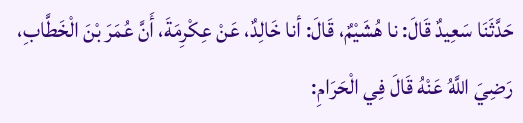حَدَّثَنَا سَعِيدٌ قَالَ: نا هُشَيْمٌ، قَالَ: أنا خَالِدٌ، عَنْ عِكْرِمَةَ، أَنَّ عُمَرَ بْنَ الْخَطَّابِ، رَضِيَ اللَّهُ عَنْهُ قَالَ فِي الْحَرَامِ: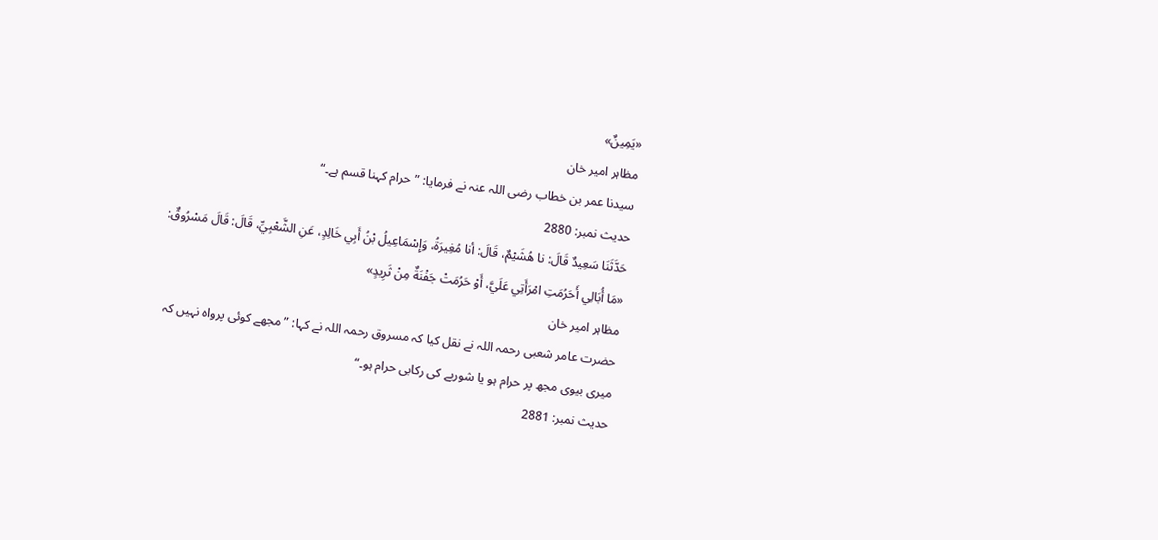«يَمِينٌ»
مظاہر امیر خان
سیدنا عمر بن خطاب رضی اللہ عنہ نے فرمایا: ”حرام کہنا قسم ہے۔“
حدیث نمبر: 2880
حَدَّثَنَا سَعِيدٌ قَالَ: نا هُشَيْمٌ، قَالَ: أنا مُغِيرَةُ، وَإِسْمَاعِيلُ بْنُ أَبِي خَالِدٍ، عَنِ الشَّعْبِيِّ، قَالَ: قَالَ مَسْرُوقٌ: «مَا أُبَالِي أَحَرُمَتِ امْرَأَتِي عَلَيَّ، أَوْ حَرُمَتْ جَفْنَةٌ مِنْ ثَرِيدٍ»
مظاہر امیر خان
حضرت عامر شعبی رحمہ اللہ نے نقل کیا کہ مسروق رحمہ اللہ نے کہا: ”مجھے کوئی پرواہ نہیں کہ میری بیوی مجھ پر حرام ہو یا شوربے کی رکابی حرام ہو۔“
حدیث نمبر: 2881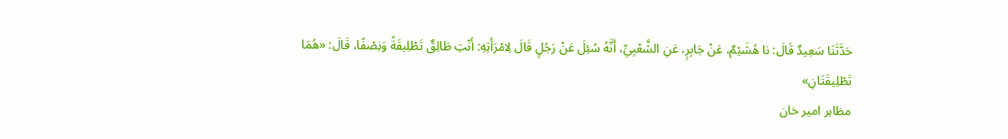حَدَّثَنَا سَعِيدٌ قَالَ: نا هُشَيْمٌ، عَنْ جَابِرٍ، عَنِ الشَّعْبِيِّ، أَنَّهُ سُئِلَ عَنْ رَجُلٍ قَالَ لِامْرَأَتِهِ: أَنْتِ طَالِقٌ تَطْلِيقَةً وَنِصْفًا، قَالَ: «هُمَا تَطْلِيقَتَانِ»
مظاہر امیر خان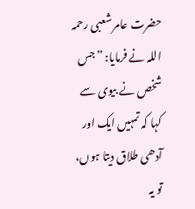حضرت عامر شعبی رحمہ اللہ نے فرمایا: ”جس شخص نے بیوی سے کہا کہ تمہیں ایک اور آدھی طلاق دیتا ہوں، تو یہ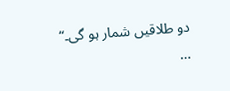دو طلاقیں شمار ہو گی۔“
…